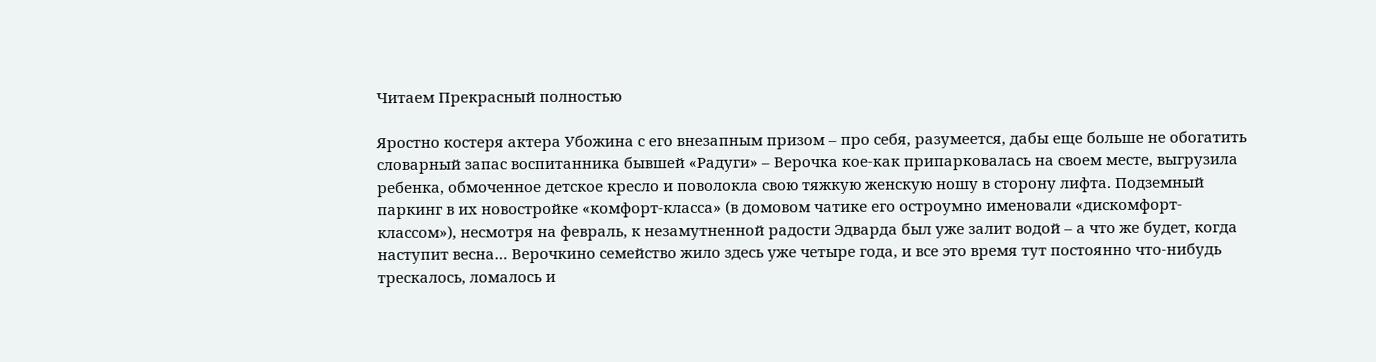Читаем Прекрасный полностью

Яростно костеря актера Убожина с его внезапным призом – про себя, разумеется, дабы еще больше не обогатить словарный запас воспитанника бывшей «Радуги» – Верочка кое-как припарковалась на своем месте, выгрузила ребенка, обмоченное детское кресло и поволокла свою тяжкую женскую ношу в сторону лифта. Подземный паркинг в их новостройке «комфорт-класса» (в домовом чатике его остроумно именовали «дискомфорт-классом»), несмотря на февраль, к незамутненной радости Эдварда был уже залит водой – а что же будет, когда наступит весна… Верочкино семейство жило здесь уже четыре года, и все это время тут постоянно что-нибудь трескалось, ломалось и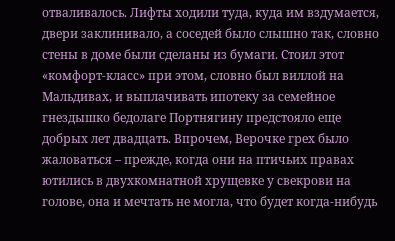отваливалось. Лифты ходили туда, куда им вздумается, двери заклинивало, а соседей было слышно так, словно стены в доме были сделаны из бумаги. Стоил этот «комфорт-класс» при этом, словно был виллой на Мальдивах, и выплачивать ипотеку за семейное гнездышко бедолаге Портнягину предстояло еще добрых лет двадцать. Впрочем, Верочке грех было жаловаться – прежде, когда они на птичьих правах ютились в двухкомнатной хрущевке у свекрови на голове, она и мечтать не могла, что будет когда-нибудь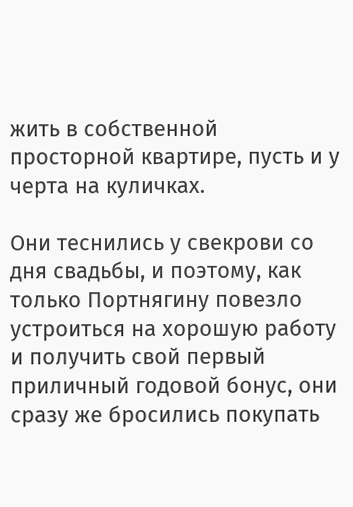жить в собственной просторной квартире, пусть и у черта на куличках.

Они теснились у свекрови со дня свадьбы, и поэтому, как только Портнягину повезло устроиться на хорошую работу и получить свой первый приличный годовой бонус, они сразу же бросились покупать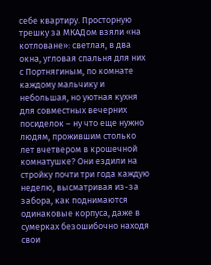себе квартиру. Просторную трешку за МКАДом взяли «на котловане»: светлая, в два окна, угловая спальня для них с Портнягиным, по комнате каждому мальчику и небольшая, но уютная кухня для совместных вечерних посиделок – ну что еще нужно людям, прожившим столько лет вчетвером в крошечной комнатушке? Они ездили на стройку почти три года каждую неделю, высматривая из-за забора, как поднимаются одинаковые корпуса, даже в сумерках безошибочно находя свои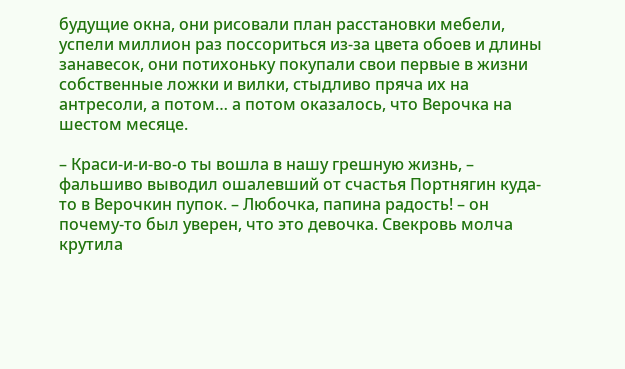будущие окна, они рисовали план расстановки мебели, успели миллион раз поссориться из-за цвета обоев и длины занавесок, они потихоньку покупали свои первые в жизни собственные ложки и вилки, стыдливо пряча их на антресоли, а потом… а потом оказалось, что Верочка на шестом месяце.

– Краси-и-и-во-о ты вошла в нашу грешную жизнь, – фальшиво выводил ошалевший от счастья Портнягин куда-то в Верочкин пупок. – Любочка, папина радость! – он почему-то был уверен, что это девочка. Свекровь молча крутила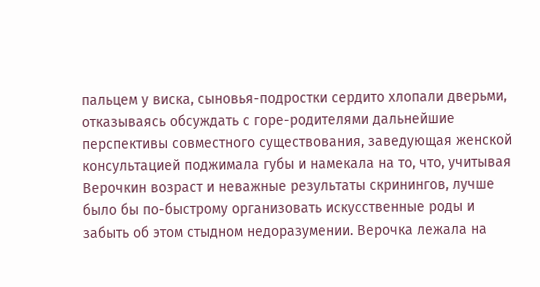пальцем у виска, сыновья-подростки сердито хлопали дверьми, отказываясь обсуждать с горе-родителями дальнейшие перспективы совместного существования, заведующая женской консультацией поджимала губы и намекала на то, что, учитывая Верочкин возраст и неважные результаты скринингов, лучше было бы по-быстрому организовать искусственные роды и забыть об этом стыдном недоразумении. Верочка лежала на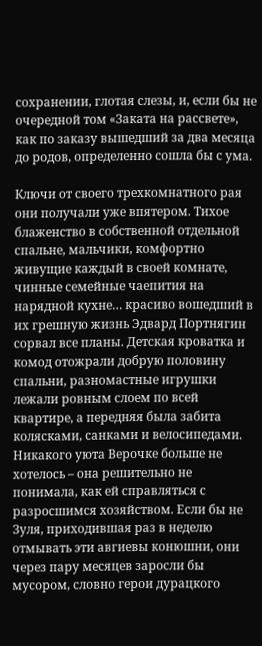сохранении, глотая слезы, и, если бы не очередной том «Заката на рассвете», как по заказу вышедший за два месяца до родов, определенно сошла бы с ума.

Ключи от своего трехкомнатного рая они получали уже впятером. Тихое блаженство в собственной отдельной спальне, мальчики, комфортно живущие каждый в своей комнате, чинные семейные чаепития на нарядной кухне… красиво вошедший в их грешную жизнь Эдвард Портнягин сорвал все планы. Детская кроватка и комод отожрали добрую половину спальни, разномастные игрушки лежали ровным слоем по всей квартире, а передняя была забита колясками, санками и велосипедами. Никакого уюта Верочке больше не хотелось – она решительно не понимала, как ей справляться с разросшимся хозяйством. Если бы не Зуля, приходившая раз в неделю отмывать эти авгиевы конюшни, они через пару месяцев заросли бы мусором, словно герои дурацкого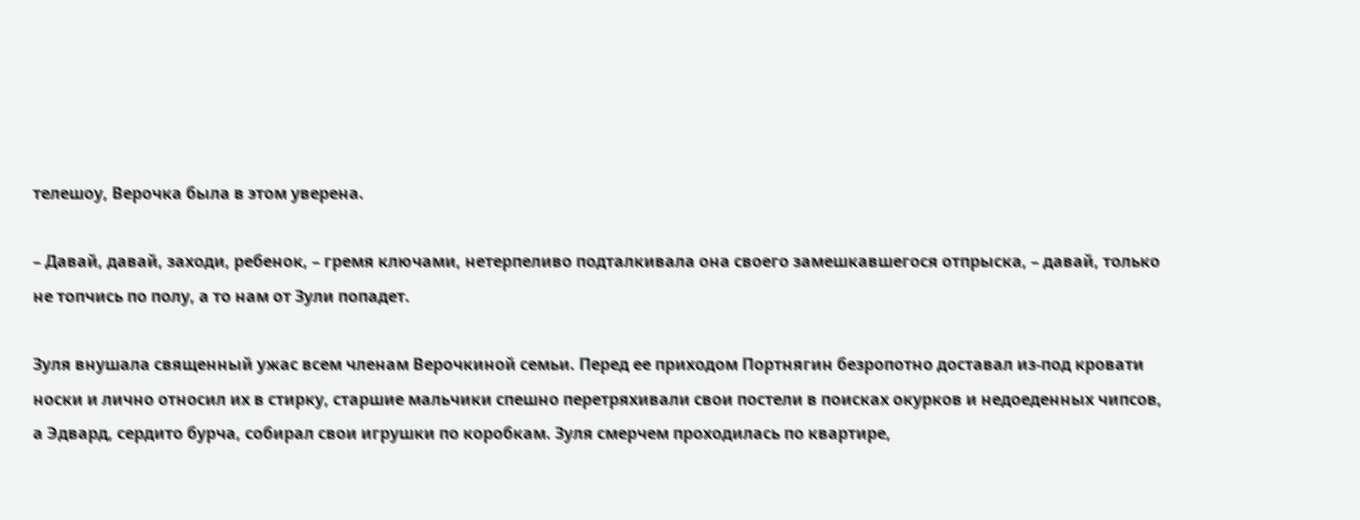телешоу, Верочка была в этом уверена.

– Давай, давай, заходи, ребенок, – гремя ключами, нетерпеливо подталкивала она своего замешкавшегося отпрыска, – давай, только не топчись по полу, а то нам от Зули попадет.

Зуля внушала священный ужас всем членам Верочкиной семьи. Перед ее приходом Портнягин безропотно доставал из-под кровати носки и лично относил их в стирку, старшие мальчики спешно перетряхивали свои постели в поисках окурков и недоеденных чипсов, а Эдвард, сердито бурча, собирал свои игрушки по коробкам. Зуля смерчем проходилась по квартире,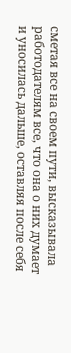сметая все на своем пути, высказывала работодателям все, что она о них думает и уносилась дальше, оставляя после себя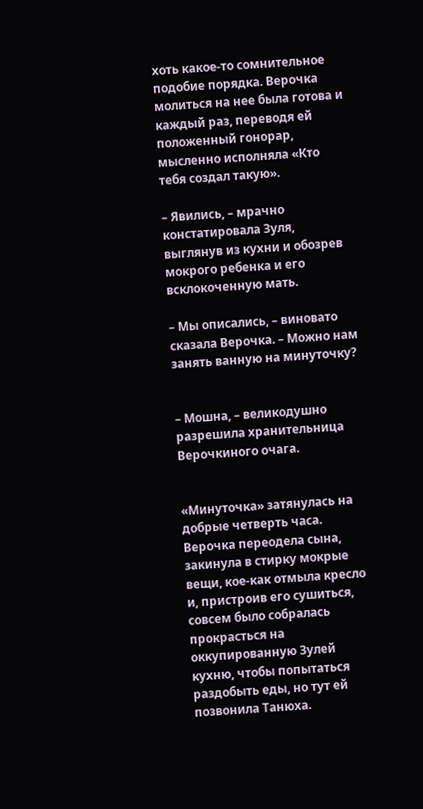хоть какое-то сомнительное подобие порядка. Верочка молиться на нее была готова и каждый раз, переводя ей положенный гонорар, мысленно исполняла «Кто тебя создал такую».

– Явились, – мрачно констатировала Зуля, выглянув из кухни и обозрев мокрого ребенка и его всклокоченную мать.

– Мы описались, – виновато сказала Верочка. – Можно нам занять ванную на минуточку?


– Мошна, – великодушно разрешила хранительница Верочкиного очага.


«Минуточка» затянулась на добрые четверть часа. Верочка переодела сына, закинула в стирку мокрые вещи, кое-как отмыла кресло и, пристроив его сушиться, совсем было собралась прокрасться на оккупированную Зулей кухню, чтобы попытаться раздобыть еды, но тут ей позвонила Танюха.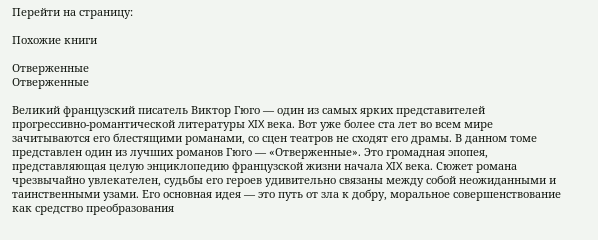Перейти на страницу:

Похожие книги

Отверженные
Отверженные

Великий французский писатель Виктор Гюго — один из самых ярких представителей прогрессивно-романтической литературы XIX века. Вот уже более ста лет во всем мире зачитываются его блестящими романами, со сцен театров не сходят его драмы. В данном томе представлен один из лучших романов Гюго — «Отверженные». Это громадная эпопея, представляющая целую энциклопедию французской жизни начала XIX века. Сюжет романа чрезвычайно увлекателен, судьбы его героев удивительно связаны между собой неожиданными и таинственными узами. Его основная идея — это путь от зла к добру, моральное совершенствование как средство преобразования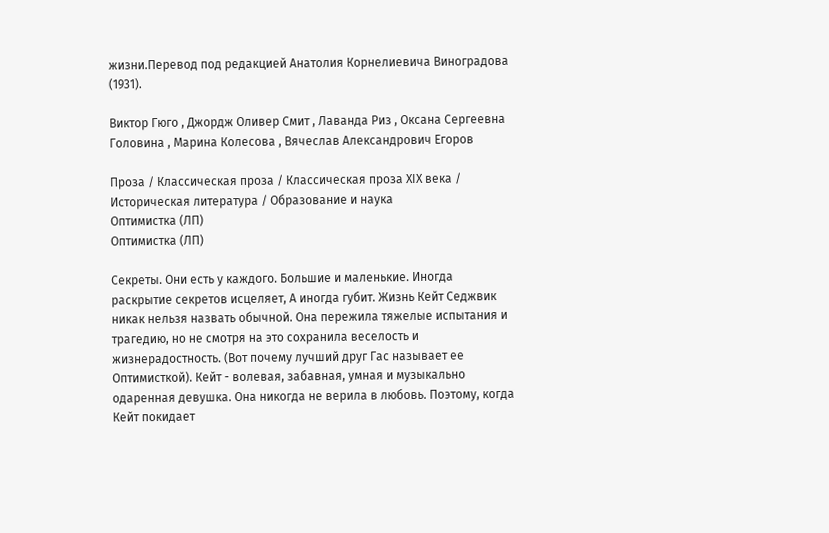жизни.Перевод под редакцией Анатолия Корнелиевича Виноградова (1931).

Виктор Гюго , Джордж Оливер Смит , Лаванда Риз , Оксана Сергеевна Головина , Марина Колесова , Вячеслав Александрович Егоров

Проза / Классическая проза / Классическая проза ХIX века / Историческая литература / Образование и наука
Оптимистка (ЛП)
Оптимистка (ЛП)

Секреты. Они есть у каждого. Большие и маленькие. Иногда раскрытие секретов исцеляет, А иногда губит. Жизнь Кейт Седжвик никак нельзя назвать обычной. Она пережила тяжелые испытания и трагедию, но не смотря на это сохранила веселость и жизнерадостность. (Вот почему лучший друг Гас называет ее Оптимисткой). Кейт - волевая, забавная, умная и музыкально одаренная девушка. Она никогда не верила в любовь. Поэтому, когда Кейт покидает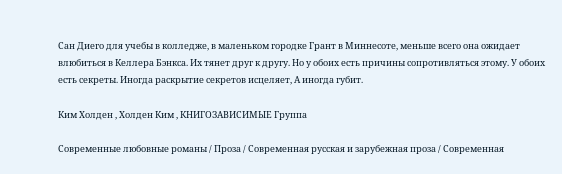Сан Диего для учебы в колледже, в маленьком городке Грант в Миннесоте, меньше всего она ожидает влюбиться в Келлера Бэнкса. Их тянет друг к другу. Но у обоих есть причины сопротивляться этому. У обоих есть секреты. Иногда раскрытие секретов исцеляет, А иногда губит.

Ким Холден , Холден Ким , КНИГОЗАВИСИМЫЕ Группа

Современные любовные романы / Проза / Современная русская и зарубежная проза / Современная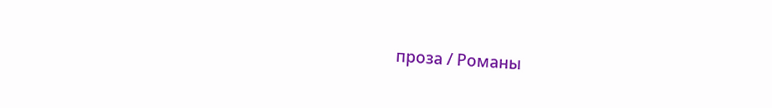проза / Романы